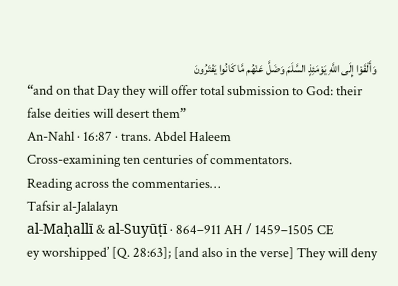وَأَلْقَوْا إِلَى اللَّهِ يَوْمَئِذٍ السَّلَمَ وَضَلَّ عَنْهُم مَّا كَانُوا يَفْتَرُونَ
“and on that Day they will offer total submission to God: their false deities will desert them”
An-Nahl · 16:87 · trans. Abdel Haleem
Cross-examining ten centuries of commentators.
Reading across the commentaries…
Tafsir al-Jalalayn
al-Maḥallī & al-Suyūṭī · 864–911 AH / 1459–1505 CE
ey worshipped’ [Q. 28:63]; [and also in the verse] They will deny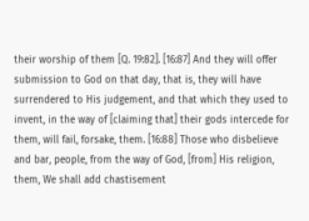their worship of them [Q. 19:82]. [16:87] And they will offer submission to God on that day, that is, they will have surrendered to His judgement, and that which they used to invent, in the way of [claiming that] their gods intercede for them, will fail, forsake, them. [16:88] Those who disbelieve and bar, people, from the way of God, [from] His religion, them, We shall add chastisement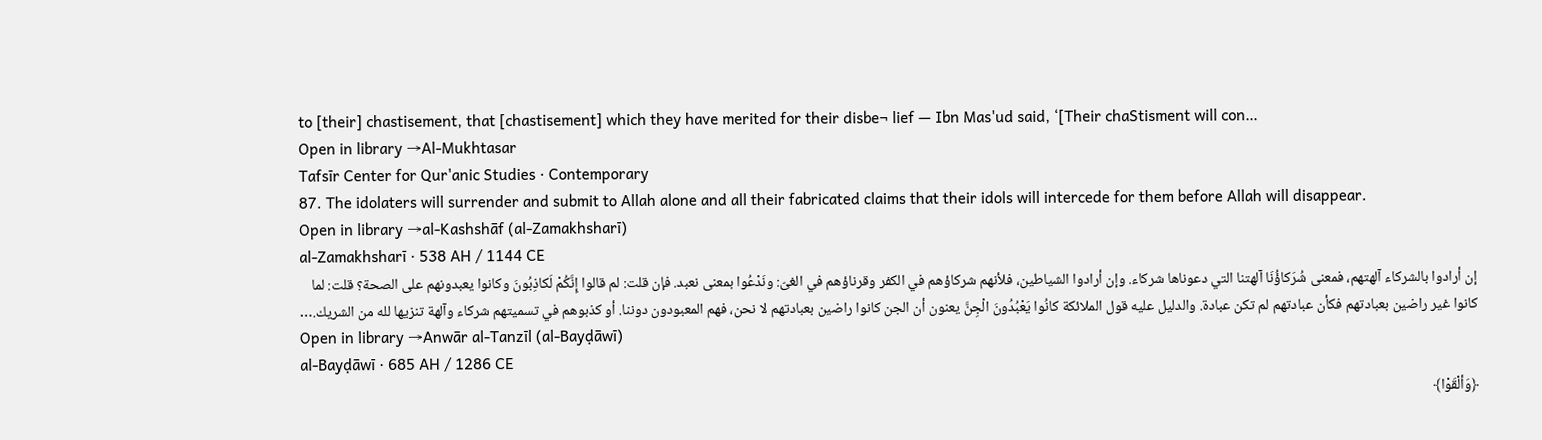to [their] chastisement, that [chastisement] which they have merited for their disbe¬ lief — Ibn Mas'ud said, ‘[Their chaStisment will con…
Open in library →Al-Mukhtasar
Tafsīr Center for Qur'anic Studies · Contemporary
87. The idolaters will surrender and submit to Allah alone and all their fabricated claims that their idols will intercede for them before Allah will disappear.
Open in library →al-Kashshāf (al-Zamakhsharī)
al-Zamakhsharī · 538 AH / 1144 CE
إن أرادوا بالشركاء آلهتهم، فمعنى شُرَكاؤُنَا آلهتنا التي دعوناها شركاء. وإن أرادوا الشياطين، فلأنهم شركاؤهم في الكفر وقرناؤهم في الغىّ: ونَدْعُوا بمعنى نعبد. فإن قلت: لم قالوا إِنَّكُمْ لَكاذِبُونَ وكانوا يعبدونهم على الصحة؟ قلت: لما كانوا غير راضين بعبادتهم فكأن عبادتهم لم تكن عبادة. والدليل عليه قول الملائكة كانُوا يَعْبُدُونَ الْجِنَّ يعنون أن الجن كانوا راضين بعبادتهم لا نحن، فهم المعبودون دوننا. أو كذبوهم في تسميتهم شركاء وآلهة تنزيها لله من الشريك.…
Open in library →Anwār al-Tanzīl (al-Bayḍāwī)
al-Bayḍāwī · 685 AH / 1286 CE
﴿وَألْقَوْا﴾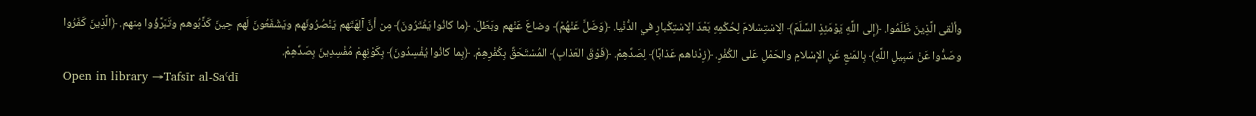وألْقى الَّذِينَ ظَلَمُوا. ﴿إلى اللَّهِ يَوْمَئِذٍ السَّلَمَ﴾ الِاسْتِسْلامَ لِحُكْمِهِ بَعْدَ الِاسْتِكْبارِ في الدُّنْيا. ﴿وَضَلَّ عَنْهُمْ﴾ وضاعَ عَنْهم وبَطَلَ. ﴿ما كانُوا يَفْتَرُونَ﴾ مِن أنَّ آلِهَتَهم يَنْصُرُونَهم ويَشْفَعُونَ لَهم حِينَ كَذَّبُوهم وتَبَرَّؤُوا مِنهم. ﴿الَّذِينَ كَفَرُوا وصَدُّوا عَنْ سَبِيلِ اللَّهِ﴾ بِالمَنعِ عَنِ الإسْلامِ والحَمْلِ عَلى الكُفْرِ. ﴿زِدْناهم عَذابًا﴾ لِصَدِّهِمْ. ﴿فَوْقَ العَذابِ﴾ المُسْتَحَقِّ بِكُفْرِهِمْ. ﴿بِما كانُوا يُفْسِدُونَ﴾ بِكَوْنِهِمْ مُفْسِدِينَ بِصَدِّهِمْ.
Open in library →Tafsīr al-Saʿdī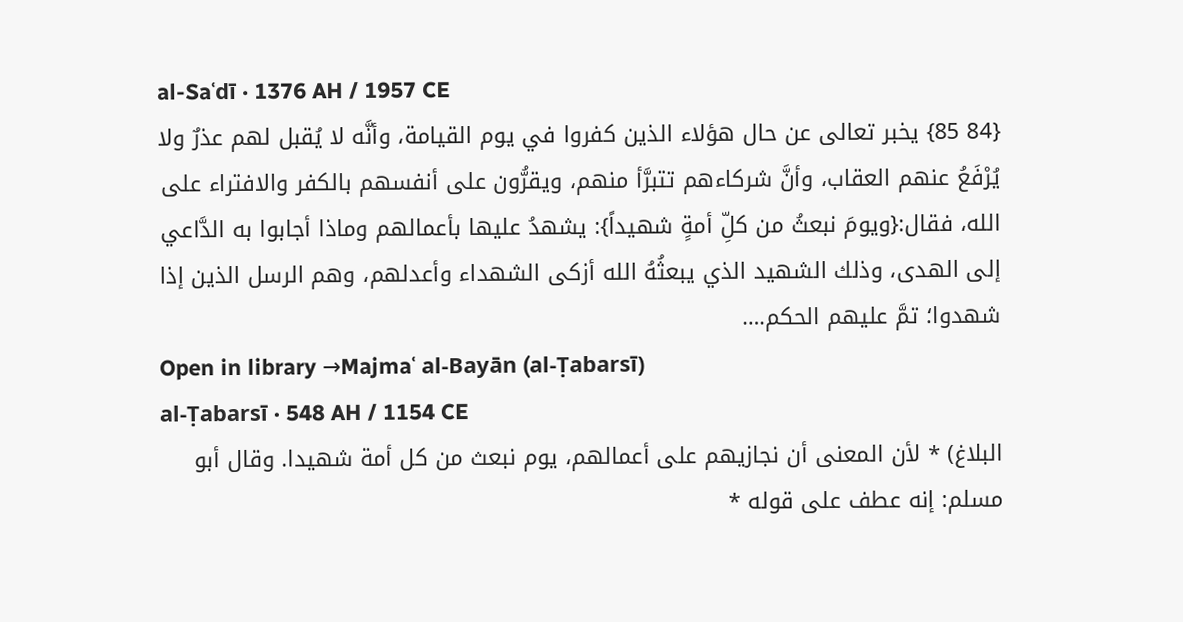al-Saʿdī · 1376 AH / 1957 CE
{84 85} يخبر تعالى عن حال هؤلاء الذين كفروا في يوم القيامة، وأنَّه لا يُقبل لهم عذرٌ ولا يُرْفَعُ عنهم العقاب، وأنَّ شركاءهم تتبرَّأ منهم، ويقرُّون على أنفسهم بالكفر والافتراء على الله، فقال:{ويومَ نبعثُ من كلِّ أمةٍ شهيداً}: يشهدُ عليها بأعمالهم وماذا أجابوا به الدَّاعي إلى الهدى، وذلك الشهيد الذي يبعثُهُ الله أزكى الشهداء وأعدلهم، وهم الرسل الذين إذا شهدوا؛ تمَّ عليهم الحكم.…
Open in library →Majmaʿ al-Bayān (al-Ṭabarsī)
al-Ṭabarsī · 548 AH / 1154 CE
البلاغ) * لأن المعنى أن نجازيهم على أعمالهم، يوم نبعث من كل أمة شهيدا. وقال أبو مسلم: إنه عطف على قوله *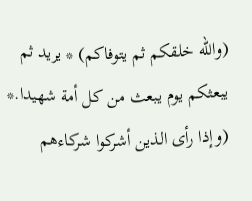(والله خلقكم ثم يتوفاكم) * يريد ثم يبعثكم يوم يبعث من كل أمة شهيدا.* (وإذا رأى الذين أشركوا شركاءهم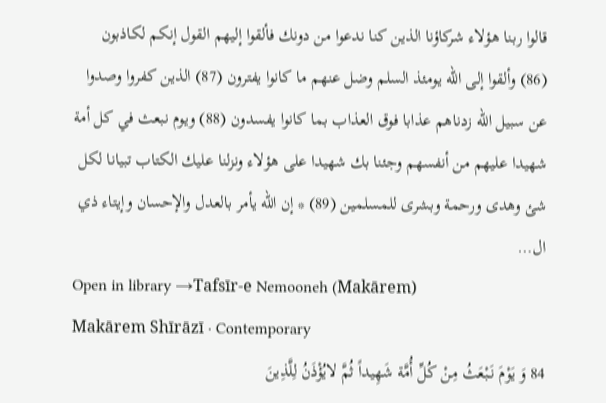قالوا ربنا هؤلاء شركاؤنا الذين كنا ندعوا من دونك فألقوا إليهم القول إنكم لكاذبون (86) وألقوا إلى الله يومئذ السلم وضل عنهم ما كانوا يفترون (87) الذين كفروا وصدوا عن سبيل الله زدناهم عذابا فوق العذاب بما كانوا يفسدون (88) ويوم نبعث في كل أمة شهيدا عليهم من أنفسهم وجئنا بك شهيدا على هؤلاء ونزلنا عليك الكتاب تبيانا لكل شئ وهدى ورحمة وبشرى للمسلمين (89) * إن الله يأمر بالعدل والإحسان وإيتاء ذي ال…
Open in library →Tafsīr-e Nemooneh (Makārem)
Makārem Shīrāzī · Contemporary
84 وَ یَوْمَ نَبْعَثُ مِنْ کُلِّ أُمَّة شَهِیداً ثُمَّ لایُؤْذَنُ لِلَّذِینَ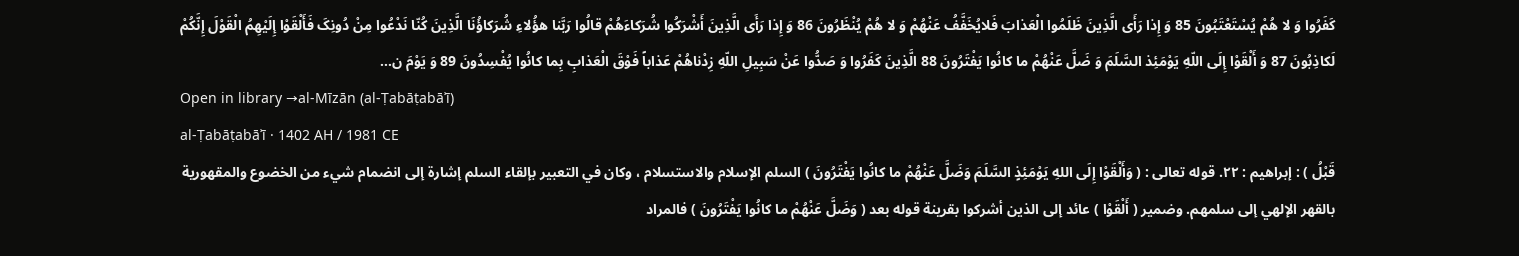کَفَرُوا وَ لا هُمْ یُسْتَعْتَبُونَ 85 وَ إِذا رَأَى الَّذِینَ ظَلَمُوا الْعَذابَ فَلایُخَفَّفُ عَنْهُمْ وَ لا هُمْ یُنْظَرُونَ 86 وَ إِذا رَأَى الَّذِینَ أَشْرَکُوا شُرَکاءَهُمْ قالُوا رَبَّنا هؤُلاءِ شُرَکاؤُنَا الَّذِینَ کُنّا نَدْعُوا مِنْ دُونِکَ فَأَلْقَوْا إِلَیْهِمُ الْقَوْلَ إِنَّکُمْ لَکاذِبُونَ 87 وَ أَلْقَوْا إِلَى اللّهِ یَوْمَئِذ السَّلَمَ وَ ضَلَّ عَنْهُمْ ما کانُوا یَفْتَرُونَ 88 الَّذِینَ کَفَرُوا وَ صَدُّوا عَنْ سَبِیلِ اللّهِ زِدْناهُمْ عَذاباً فَوْقَ الْعَذابِ بِما کانُوا یُفْسِدُونَ 89 وَ یَوْمَ ن…
Open in library →al-Mīzān (al-Ṭabāṭabāʾī)
al-Ṭabāṭabāʾī · 1402 AH / 1981 CE
قَبْلُ ) : إبراهيم : ٢٢. قوله تعالى : ( وَأَلْقَوْا إِلَى اللهِ يَوْمَئِذٍ السَّلَمَ وَضَلَّ عَنْهُمْ ما كانُوا يَفْتَرُونَ ) السلم الإسلام والاستسلام ، وكان في التعبير بإلقاء السلم إشارة إلى انضمام شيء من الخضوع والمقهورية بالقهر الإلهي إلى سلمهم. وضمير ( أَلْقَوْا ) عائد إلى الذين أشركوا بقرينة قوله بعد ( وَضَلَّ عَنْهُمْ ما كانُوا يَفْتَرُونَ ) فالمراد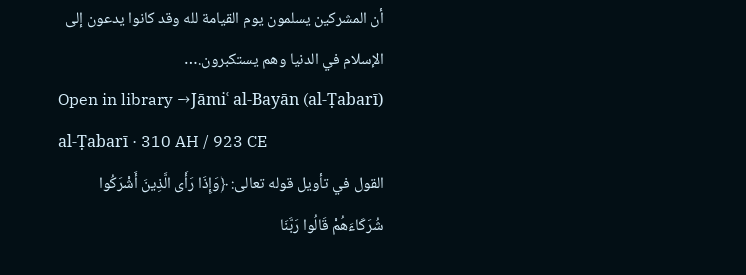أن المشركين يسلمون يوم القيامة لله وقد كانوا يدعون إلى الإسلام في الدنيا وهم يستكبرون.…
Open in library →Jāmiʿ al-Bayān (al-Ṭabarī)
al-Ṭabarī · 310 AH / 923 CE
القول في تأويل قوله تعالى: ﴿وَإِذَا رَأَى الَّذِينَ أَشْرَكُوا شُرَكَاءَهُمْ قَالُوا رَبَّنَا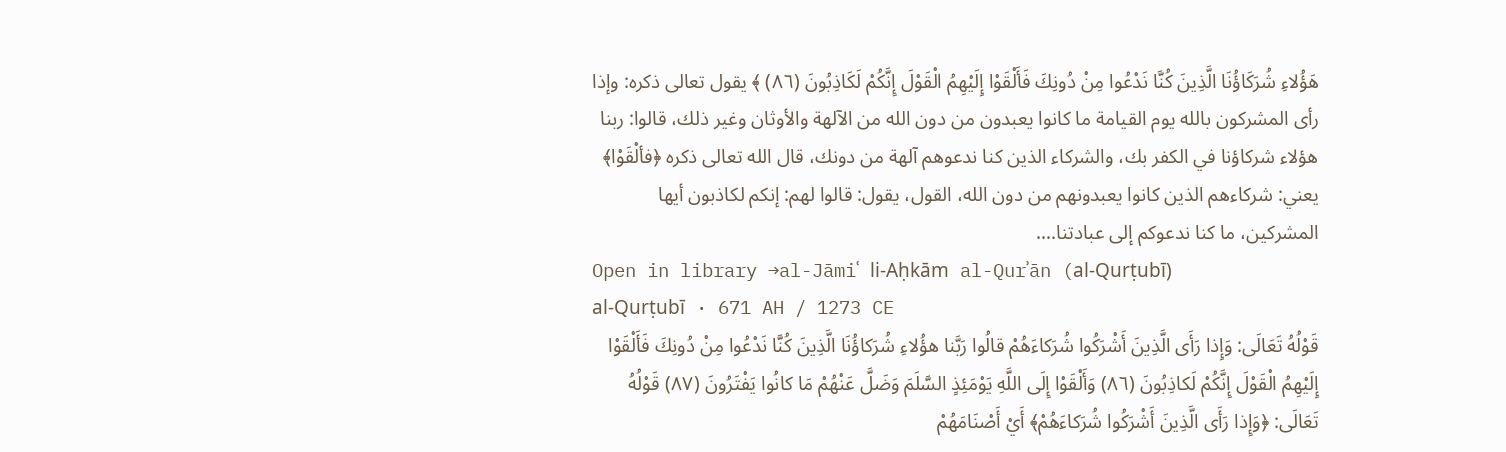هَؤُلاءِ شُرَكَاؤُنَا الَّذِينَ كُنَّا نَدْعُوا مِنْ دُونِكَ فَأَلْقَوْا إِلَيْهِمُ الْقَوْلَ إِنَّكُمْ لَكَاذِبُونَ (٨٦) ﴾ يقول تعالى ذكره: وإذا رأى المشركون بالله يوم القيامة ما كانوا يعبدون من دون الله من الآلهة والأوثان وغير ذلك، قالوا: ربنا هؤلاء شركاؤنا في الكفر بك، والشركاء الذين كنا ندعوهم آلهة من دونك، قال الله تعالى ذكره ﴿فألْقَوْا﴾ يعني: شركاءهم الذين كانوا يعبدونهم من دون الله، القول، يقول: قالوا لهم: إنكم لكاذبون أيها المشركين، ما كنا ندعوكم إلى عبادتنا.…
Open in library →al-Jāmiʿ li-Aḥkām al-Qurʾān (al-Qurṭubī)
al-Qurṭubī · 671 AH / 1273 CE
قَوْلُهُ تَعَالَى: وَإِذا رَأَى الَّذِينَ أَشْرَكُوا شُرَكاءَهُمْ قالُوا رَبَّنا هؤُلاءِ شُرَكاؤُنَا الَّذِينَ كُنَّا نَدْعُوا مِنْ دُونِكَ فَأَلْقَوْا إِلَيْهِمُ الْقَوْلَ إِنَّكُمْ لَكاذِبُونَ (٨٦) وَأَلْقَوْا إِلَى اللَّهِ يَوْمَئِذٍ السَّلَمَ وَضَلَّ عَنْهُمْ مَا كانُوا يَفْتَرُونَ (٨٧) قَوْلُهُ تَعَالَى: ﴿وَإِذا رَأَى الَّذِينَ أَشْرَكُوا شُرَكاءَهُمْ﴾ أَيْ أَصْنَامَهُمْ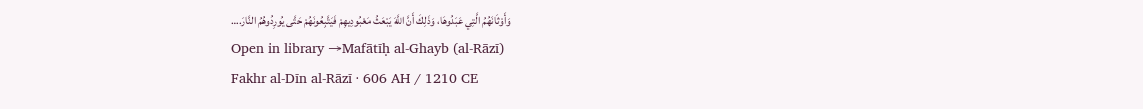وَأَوْثَانَهُمُ الَّتِي عَبَدُوهَا، وَذَلِكَ أَنَّ اللَّهَ يَبْعَثُ مَعْبُودِيهِمْ فَيَتَّبِعُونَهُمْ حَتَّى يُورِدُوهُمُ النَّارَ.…
Open in library →Mafātīḥ al-Ghayb (al-Rāzī)
Fakhr al-Dīn al-Rāzī · 606 AH / 1210 CE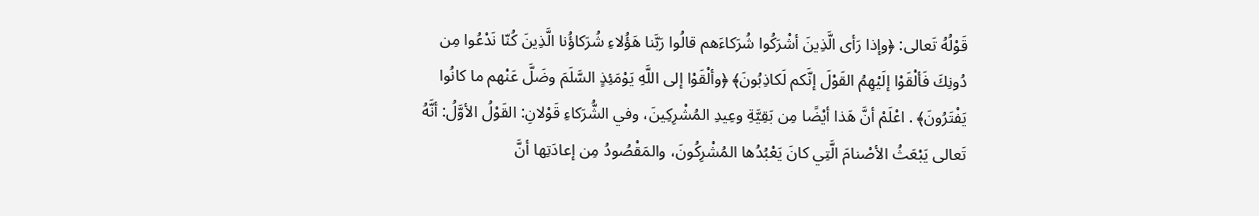قَوْلُهُ تَعالى: ﴿وإذا رَأى الَّذِينَ أشْرَكُوا شُرَكاءَهم قالُوا رَبَّنا هَؤُلاءِ شُرَكاؤُنا الَّذِينَ كُنّا نَدْعُوا مِن دُونِكَ فَألْقَوْا إلَيْهِمُ القَوْلَ إنَّكم لَكاذِبُونَ﴾ ﴿وألْقَوْا إلى اللَّهِ يَوْمَئِذٍ السَّلَمَ وضَلَّ عَنْهم ما كانُوا يَفْتَرُونَ﴾ . اعْلَمْ أنَّ هَذا أيْضًا مِن بَقِيَّةِ وعِيدِ المُشْرِكِينَ، وفي الشُّرَكاءِ قَوْلانِ: القَوْلُ الأوَّلُ: أنَّهُ تَعالى يَبْعَثُ الأصْنامَ الَّتِي كانَ يَعْبُدُها المُشْرِكُونَ، والمَقْصُودُ مِن إعادَتِها أنَّ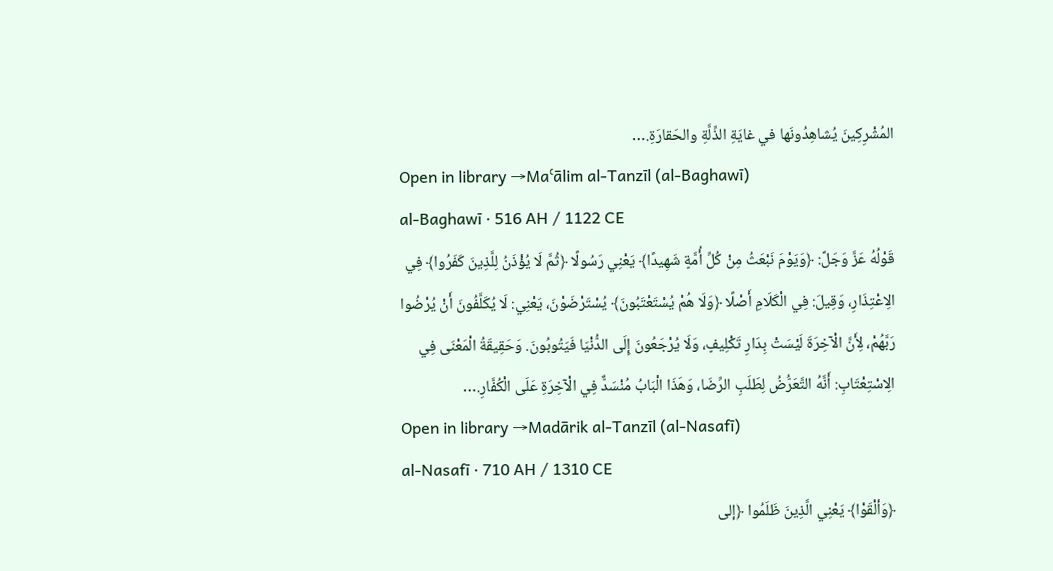المُشْرِكِينَ يُشاهِدُونَها في غايَةِ الذِّلَّةِ والحَقارَةِ.…
Open in library →Maʿālim al-Tanzīl (al-Baghawī)
al-Baghawī · 516 AH / 1122 CE
قَوْلُهُ عَزَّ وَجَلَّ: ﴿وَيَوْمَ نَبْعَثُ مِنْ كُلِّ أُمَّةٍ شَهِيدًا﴾ يَعْنِي رَسُولًا ﴿ثُمَّ لَا يُؤْذَنُ لِلَّذِينَ كَفَرُوا﴾ فِي الِاعْتِذَارِ، وَقِيلَ: فِي الْكَلَامِ أَصْلًا ﴿وَلَا هُمْ يُسْتَعْتَبُونَ﴾ يُسْتَرْضَوْنَ، يَعْنِي: لَا يُكَلَّفُونَ أَنْ يُرْضُوا رَبَّهُمْ، لِأَنَّ الْآخِرَةَ لَيْسَتْ بِدَارِ تَكْلِيفٍ، وَلَا يُرْجَعُونَ إِلَى الدُّنْيَا فَيَتُوبُونَ. وَحَقِيقَةُ الْمَعْنَى فِي الِاسْتِعْتَابِ: أَنَّهُ التَّعَرُّضُ لِطَلَبِ الرِّضَا، وَهَذَا الْبَابُ مُنْسَدٌّ فِي الْآخِرَةِ عَلَى الْكُفَّارِ.…
Open in library →Madārik al-Tanzīl (al-Nasafī)
al-Nasafī · 710 AH / 1310 CE
﴿وَألْقَوْا﴾ يَعْنِي الَّذِينَ ظَلَمُوا ﴿إلى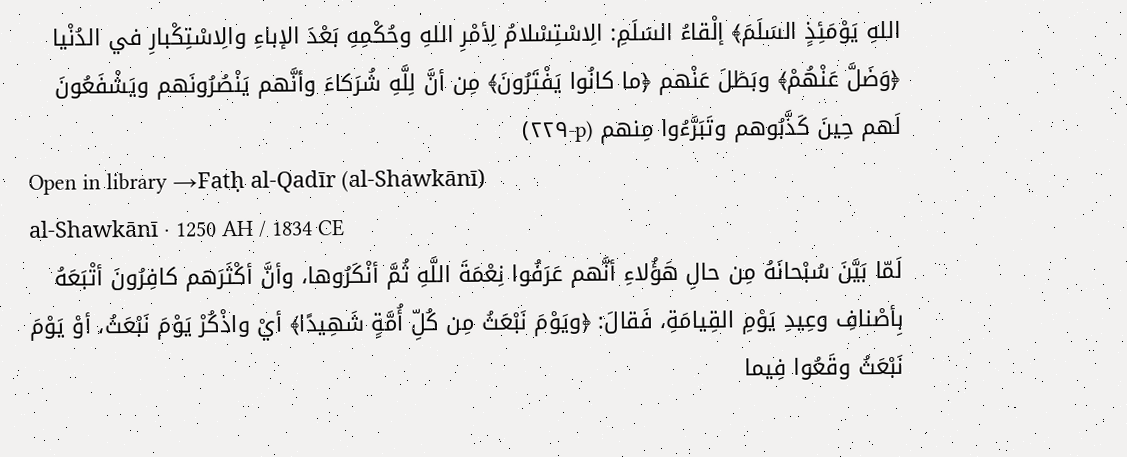اللهِ يَوْمَئِذٍ السَلَمَ﴾ إلْقاءُ السَلَمِ: الِاسْتِسْلامُ لِأمْرِ اللهِ وحُكْمِهِ بَعْدَ الإباءِ والِاسْتِكْبارِ في الدُنْيا ﴿وَضَلَّ عَنْهُمْ﴾ وبَطَلَ عَنْهم ﴿ما كانُوا يَفْتَرُونَ﴾ مِن أنَّ لِلَّهِ شُرَكاءَ وأنَّهم يَنْصُرُونَهم ويَشْفَعُونَ لَهم حِينَ كَذَّبُوهم وتَبَرَّءُوا مِنهم (p-٢٢٩)
Open in library →Fatḥ al-Qadīr (al-Shawkānī)
al-Shawkānī · 1250 AH / 1834 CE
لَمّا بَيَّنَ سُبْحانَهُ مِن حالِ هَؤُلاءِ أنَّهم عَرَفُوا نِعْمَةَ اللَّهِ ثُمَّ أنْكَرُوها، وأنَّ أكْثَرَهم كافِرُونَ أتْبَعَهُ بِأصْنافِ وعِيدِ يَوْمِ القِيامَةِ، فَقالَ: ﴿ويَوْمَ نَبْعَثُ مِن كُلِّ أُمَّةٍ شَهِيدًا﴾ أيْ واذْكُرْ يَوْمَ نَبْعَثُ، أوْ يَوْمَ نَبْعَثُ وقَعُوا فِيما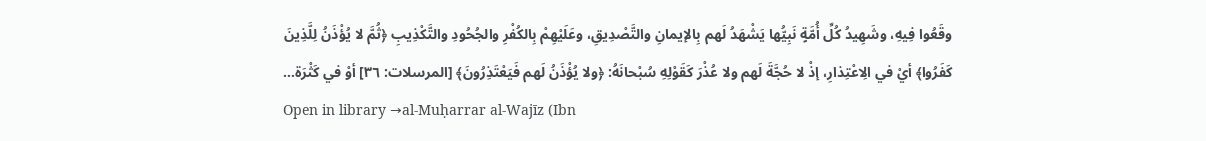وقَعُوا فِيهِ، وشَهِيدُ كُلِّ أُمَّةٍ نَبِيُّها يَشْهَدُ لَهم بِالإيمانِ والتَّصْدِيقِ، وعَلَيْهِمْ بِالكُفْرِ والجُحُودِ والتَّكْذِيبِ ﴿ثُمَّ لا يُؤْذَنُ لِلَّذِينَ كَفَرُوا﴾ أيْ في الِاعْتِذارِ، إذْ لا حُجَّةَ لَهم ولا عُذْرَ كَقَوْلِهِ سُبْحانَهُ: ﴿ولا يُؤْذَنُ لَهم فَيَعْتَذِرُونَ﴾ [المرسلات: ٣٦] أوْ في كَثْرَة…
Open in library →al-Muḥarrar al-Wajīz (Ibn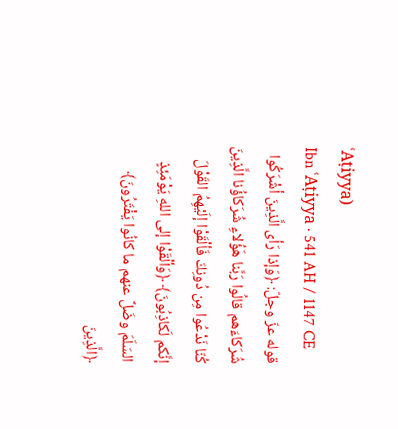ʿAṭiyya)
Ibn ʿAṭiyya · 541 AH / 1147 CE
قوله عزّ وجلّ: ﴿وَإذا رَأى الَّذِينَ أشْرَكُوا شُرَكاءَهم قالُوا رَبَّنا هَؤُلاءِ شُرَكاؤُنا الَّذِينَ كُنّا نَدْعُوا مِن دُونِكَ فَألْقَوْا إلَيْهِمُ القَوْلَ إنَّكم لَكاذِبُونَ﴾ ﴿وَألْقَوْا إلى اللهِ يَوْمَئِذٍ السَلَمَ وضَلَّ عنهم ما كانُوا يَفْتَرُونَ﴾ ﴿الَّذِينَ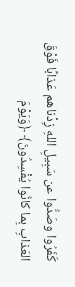كَفَرُوا وصَدُّوا عن سَبِيلِ اللهِ زِدْناهم عَذابًا فَوْقَ العَذابِ بِما كانُوا يُفْسِدُونَ﴾ ﴿وَيَوْمَ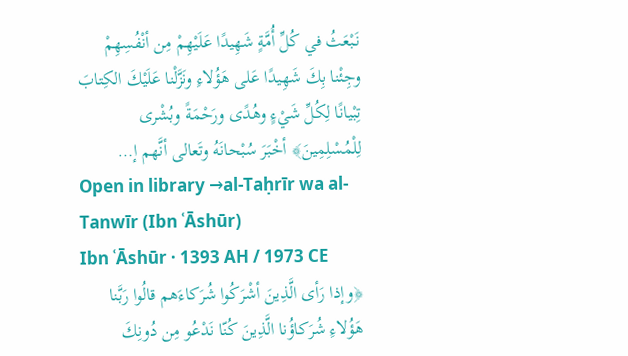نَبْعَثُ في كُلِّ أُمَّةٍ شَهِيدًا عَلَيْهِمْ مِن أنْفُسِهِمْ وجِئْنا بِكَ شَهِيدًا عَلى هَؤُلاءِ ونَزَّلْنا عَلَيْكَ الكِتابَ تِبْيانًا لِكُلِّ شَيْءٍ وهُدًى ورَحْمَةً وبُشْرى لِلْمُسْلِمِينَ﴾ أخْبَرَ سُبْحانَهُ وتَعالى أنَّهم إ…
Open in library →al-Taḥrīr wa al-Tanwīr (Ibn ʿĀshūr)
Ibn ʿĀshūr · 1393 AH / 1973 CE
﴿وإذا رَأى الَّذِينَ أشْرَكُوا شُرَكاءَهم قالُوا رَبَّنا هَؤُلاءِ شُرَكاؤُنا الَّذِينَ كُنّا نَدْعُو مِن دُونِكَ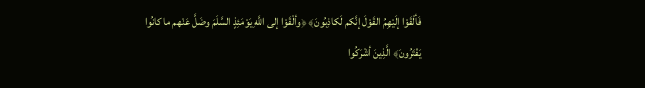فَألْقَوْا إلَيْهِمُ القَوْلَ إنَّكم لَكاذِبُونَ﴾ ﴿وألْقَوْا إلى اللَّهِ يَوْمَئِذٍ السَّلَمَ وضَلَّ عَنْهم ما كانُوا يَفْتَرُونَ﴾ الَّذِينَ أشْرَكُوا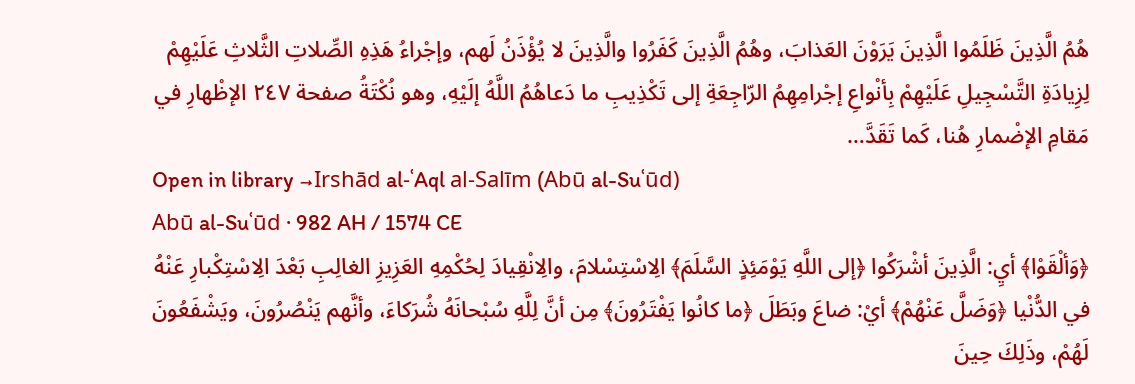هُمُ الَّذِينَ ظَلَمُوا الَّذِينَ يَرَوْنَ العَذابَ، وهُمُ الَّذِينَ كَفَرُوا والَّذِينَ لا يُؤْذَنُ لَهم، وإجْراءُ هَذِهِ الصِّلاتِ الثَّلاثِ عَلَيْهِمْ لِزِيادَةِ التَّسْجِيلِ عَلَيْهِمْ بِأنْواعِ إجْرامِهِمُ الرّاجِعَةِ إلى تَكْذِيبِ ما دَعاهُمُ اللَّهُ إلَيْهِ، وهو نُكْتَةُ صفحة ٢٤٧ الإظْهارِ في مَقامِ الإضْمارِ هُنا، كَما تَقَدَّ…
Open in library →Irshād al-ʿAql al-Salīm (Abū al-Suʿūd)
Abū al-Suʿūd · 982 AH / 1574 CE
﴿وَألْقَوْا﴾ أيِ: الَّذِينَ أشْرَكُوا ﴿إلى اللَّهِ يَوْمَئِذٍ السَّلَمَ﴾ الِاسْتِسْلامَ، والِانْقِيادَ لِحُكْمِهِ العَزِيزِ الغالِبِ بَعْدَ الِاسْتِكْبارِ عَنْهُ في الدُّنْيا ﴿وَضَلَّ عَنْهُمْ﴾ أيْ: ضاعَ وبَطَلَ ﴿ما كانُوا يَفْتَرُونَ﴾ مِن أنَّ لِلَّهِ سُبْحانَهُ شُرَكاءَ، وأنَّهم يَنْصُرُونَ، ويَشْفَعُونَ لَهُمْ، وذَلِكَ حِينَ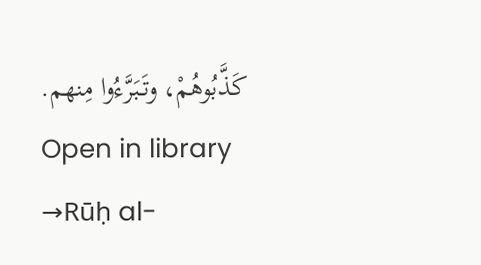كَذَّبُوهُمْ، وتَبَرَّءُوا مِنهم.
Open in library →Rūḥ al-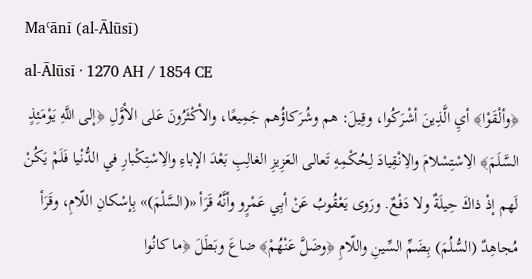Maʿānī (al-Ālūsī)
al-Ālūsī · 1270 AH / 1854 CE
﴿وألْقَوْا﴾ أيِ الَّذِينَ أشْرَكُوا، وقِيلَ: هم وشُرَكاؤُهم جَمِيعًا، والأكْثَرُونَ عَلى الأوَّلِ ﴿إلى اللَّهِ يَوْمَئِذٍ السَّلَمَ﴾ الِاسْتِسْلامَ والِانْقِيادَ لِحُكْمِهِ تَعالى العَزِيزِ الغالِبِ بَعْدَ الإباءِ والِاسْتِكْبارِ في الدُّنْيا فَلَمْ يَكُنْ لَهم إذْ ذاكَ حِيلَةٌ ولا دَفْعٌ. ورَوى يَعْقُوبُ عَنْ أبِي عَمْرٍو وأنَّهُ قَرَأ «(السَّلْمَ)» بِإسْكانِ اللّامِ، وقَرَأ مُجاهِدٌ (السُّلُمَ) بِضَمِّ السِّينِ واللّامِ ﴿وضَلَّ عَنْهُمْ﴾ ضاعَ وبَطَلَ ﴿ما كانُوا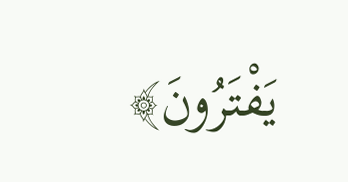يَفْتَرُونَ﴾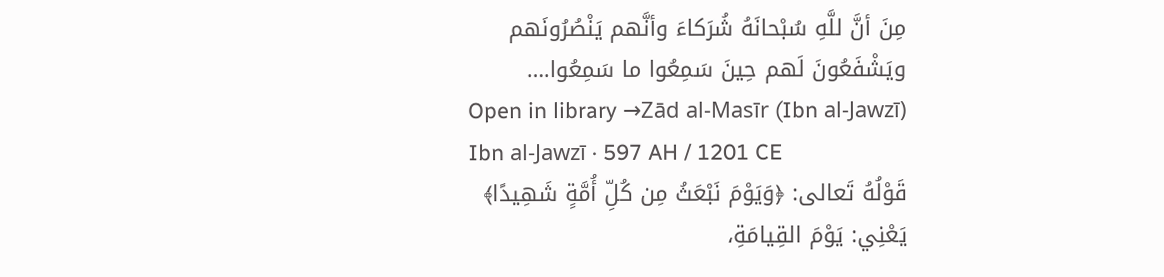مِنَ أنَّ للَّهِ سُبْحانَهُ شُرَكاءَ وأنَّهم يَنْصُرُونَهم ويَشْفَعُونَ لَهم حِينَ سَمِعُوا ما سَمِعُوا.…
Open in library →Zād al-Masīr (Ibn al-Jawzī)
Ibn al-Jawzī · 597 AH / 1201 CE
قَوْلُهُ تَعالى: ﴿وَيَوْمَ نَبْعَثُ مِن كُلِّ أُمَّةٍ شَهِيدًا﴾ يَعْنِي: يَوْمَ القِيامَةِ،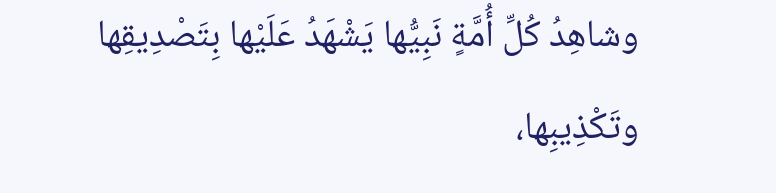وشاهِدُ كُلِّ أُمَّةٍ نَبِيُّها يَشْهَدُ عَلَيْها بِتَصْدِيقِها وتَكْذِيبِها،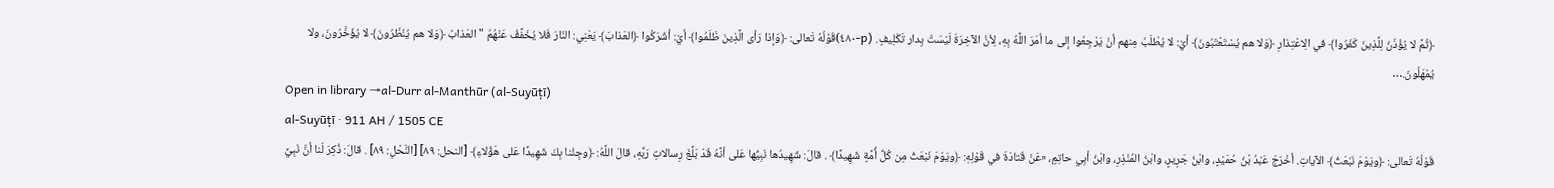﴿ثُمَّ لا يُؤْذَنُ لِلَّذِينَ كَفَرُوا﴾ في الِاعْتِذارِ ﴿وَلا هم يُسْتَعْتَبُونَ﴾ أيْ: لا يُطْلَبُ مِنهم أنْ يَرْجِعُوا إلى ما أمَرَ اللَّهُ بِهِ، لِأنَّ الآخِرَةَ لَيْسَتْ بِدار تَكْلِيفٍ. (p-٤٨٠)قَوْلُهُ تَعالى: ﴿وَإذا رَأى الَّذِينَ ظَلَمُوا﴾ أيْ: أشْرَكُوا ﴿العَذابَ﴾ يَعْنِي: النّارَ فَلا يُخَفَّفُ عَنْهُمُ " العَذابُ ﴿وَلا هم يُنْظَرُونَ﴾ لا يُؤَخَّرُونَ، ولا يُمْهَلُونَ.…
Open in library →al-Durr al-Manthūr (al-Suyūṭī)
al-Suyūṭī · 911 AH / 1505 CE
قَوْلُهُ تَعالى: ﴿ويَوْمَ نَبْعَثُ﴾ الآياتِ. أخْرَجَ عَبْدُ بْنُ حُمَيْدٍ، وابْنُ جَرِيرٍ، وابْنُ المُنْذِرِ، وابْنُ أبِي حاتِمٍ، «عَنْ قَتادَةَ في قَوْلِهِ: ﴿ويَوْمَ نَبْعَثُ مِن كُلِّ أُمَّةٍ شَهِيدًا﴾ . قالَ: شَهِيدُها نَبِيُّها عَلى أنَّهُ قَدْ بَلَّغَ رِسالاتِ رَبِّهِ، قالَ اللَّهُ: ﴿وجِئْنا بِكَ شَهِيدًا عَلى هَؤُلاءِ﴾ [النحل: ٨٩] [النَّحْلِ: ٨٩] . قالَ: ذُكِرَ لَنا أنَّ نَبِيَّ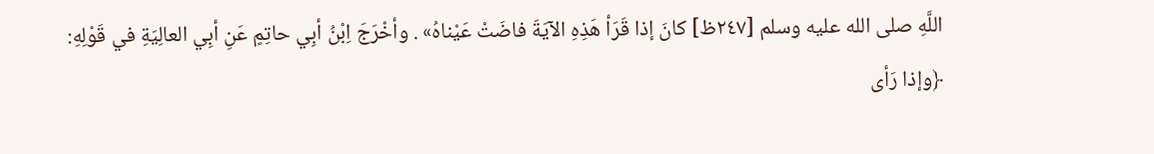اللَّهِ صلى الله عليه وسلم [٢٤٧ظ] كانَ إذا قَرَأ هَذِهِ الآيَةَ فاضَتْ عَيْناهُ» . وأخْرَجَ اِبْنُ أبِي حاتِمٍ عَنِ أبِي العالِيَةِ في قَوْلِهِ: ﴿وإذا رَأى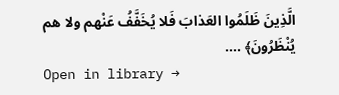الَّذِينَ ظَلَمُوا العَذابَ فَلا يُخَفَّفُ عَنْهم ولا هم يُنْظَرُونَ﴾ .…
Open in library →